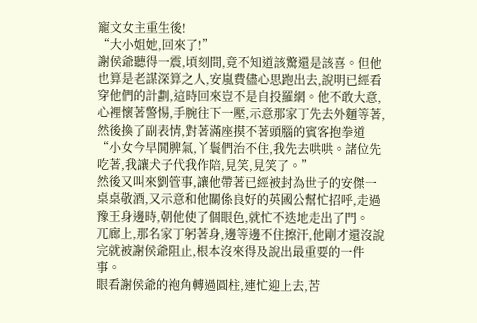寵文女主重生後!
“大小姐她,回來了!”
謝侯爺聽得一震,頃刻間,竟不知道該驚還是該喜。但他也算是老謀深算之人,安嵐費儘心思跑出去,說明已經看穿他們的計劃,這時回來豈不是自投羅網。他不敢大意,心裡懷著警惕,手腕往下一壓,示意那家丁先去外麵等著,然後換了副表情,對著滿座摸不著頭腦的賓客抱拳道“小女今早鬨脾氣,丫鬟們治不住,我先去哄哄。諸位先吃著,我讓犬子代我作陪,見笑,見笑了。”
然後又叫來劉管事,讓他帶著已經被封為世子的安傑一桌桌敬酒,又示意和他關係良好的英國公幫忙招呼,走過豫王身邊時,朝他使了個眼色,就忙不迭地走出了門。
兀廊上,那名家丁躬著身,邊等邊不住擦汗,他剛才還沒說完就被謝侯爺阻止,根本沒來得及說出最重要的一件事。
眼看謝侯爺的袍角轉過圓柱,連忙迎上去,苦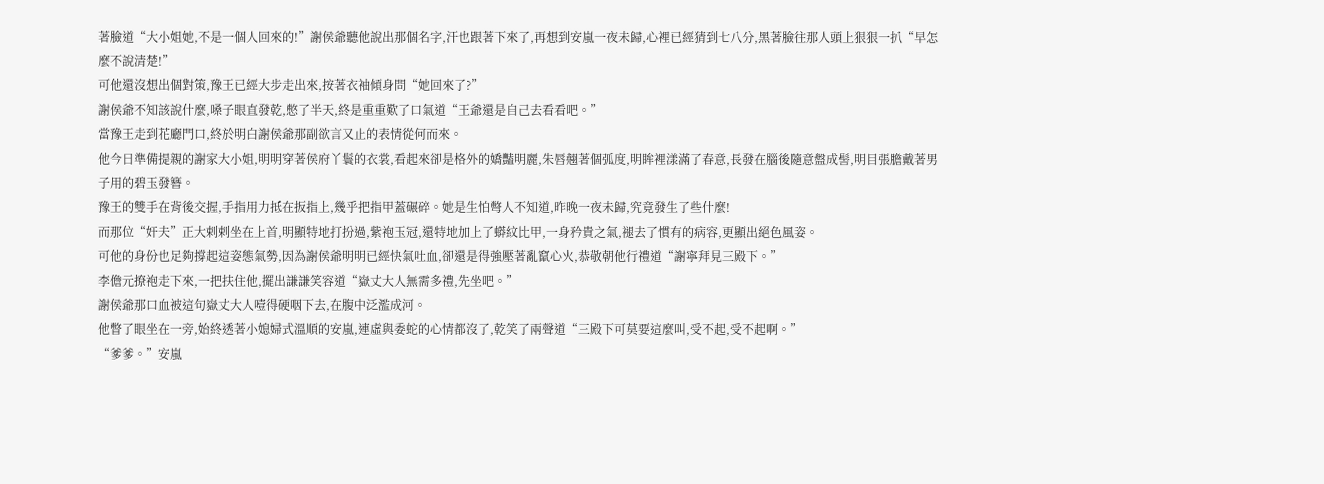著臉道“大小姐她,不是一個人回來的!”謝侯爺聽他說出那個名字,汗也跟著下來了,再想到安嵐一夜未歸,心裡已經猜到七八分,黑著臉往那人頭上狠狠一扒“早怎麼不說清楚!”
可他還沒想出個對策,豫王已經大步走出來,按著衣袖傾身問“她回來了?”
謝侯爺不知該說什麼,嗓子眼直發乾,憋了半天,終是重重歎了口氣道“王爺還是自己去看看吧。”
當豫王走到花廳門口,終於明白謝侯爺那副欲言又止的表情從何而來。
他今日準備提親的謝家大小姐,明明穿著侯府丫鬟的衣裳,看起來卻是格外的嬌豔明麗,朱唇翹著個弧度,明眸裡漾滿了春意,長發在腦後隨意盤成髻,明目張膽戴著男子用的碧玉發簪。
豫王的雙手在背後交握,手指用力抵在扳指上,幾乎把指甲蓋碾碎。她是生怕彆人不知道,昨晚一夜未歸,究竟發生了些什麼!
而那位“奸夫”正大剌剌坐在上首,明顯特地打扮過,紫袍玉冠,還特地加上了蟒紋比甲,一身矜貴之氣,褪去了慣有的病容,更顯出絕色風姿。
可他的身份也足夠撐起這姿態氣勢,因為謝侯爺明明已經快氣吐血,卻還是得強壓著亂竄心火,恭敬朝他行禮道“謝寧拜見三殿下。”
李儋元撩袍走下來,一把扶住他,擺出謙謙笑容道“嶽丈大人無需多禮,先坐吧。”
謝侯爺那口血被這句嶽丈大人噎得硬咽下去,在腹中泛濫成河。
他瞥了眼坐在一旁,始終透著小媳婦式溫順的安嵐,連虛與委蛇的心情都沒了,乾笑了兩聲道“三殿下可莫要這麼叫,受不起,受不起啊。”
“爹爹。”安嵐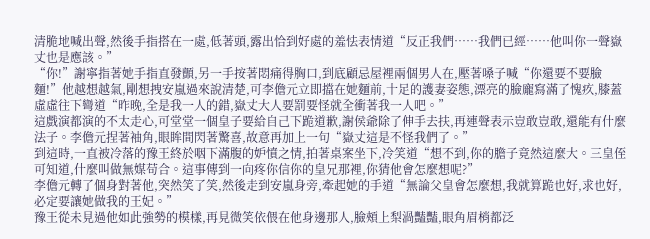清脆地喊出聲,然後手指搭在一處,低著頭,露出恰到好處的羞怯表情道“反正我們……我們已經……他叫你一聲嶽丈也是應該。”
“你!”謝寧指著她手指直發顫,另一手按著悶痛得胸口,到底顧忌屋裡兩個男人在,壓著嗓子喊“你還要不要臉麵!”他越想越氣,剛想拽安嵐過來說清楚,可李儋元立即擋在她麵前,十足的護妻姿態,漂亮的臉龐寫滿了愧疚,膝蓋虛虛往下彎道“昨晚,全是我一人的錯,嶽丈大人要罰要怪就全衝著我一人吧。”
這戲演都演的不太走心,可堂堂一個皇子要給自己下跪道歉,謝侯爺除了伸手去扶,再連聲表示豈敢豈敢,還能有什麼法子。李儋元捏著袖角,眼眸間閃著驚喜,故意再加上一句“嶽丈這是不怪我們了。”
到這時,一直被冷落的豫王終於咽下滿腹的妒憤之情,拍著桌案坐下,冷笑道“想不到,你的膽子竟然這麼大。三皇侄可知道,什麼叫做無媒苟合。這事傳到一向疼你信你的皇兄那裡,你猜他會怎麼想呢?”
李儋元轉了個身對著他,突然笑了笑,然後走到安嵐身旁,牽起她的手道“無論父皇會怎麼想,我就算跪也好,求也好,必定要讓她做我的王妃。”
豫王從未見過他如此強勢的模樣,再見微笑依偎在他身邊那人,臉頰上梨渦豔豔,眼角眉梢都泛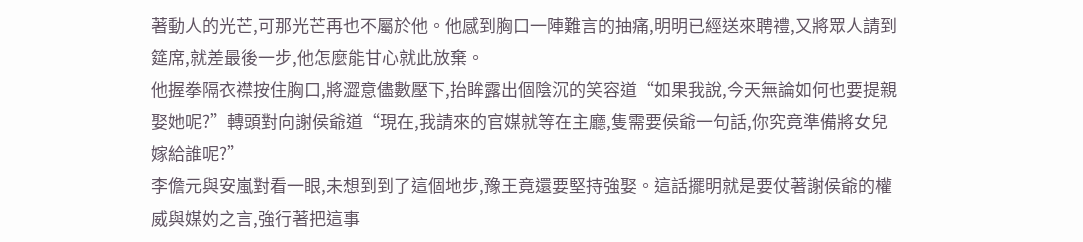著動人的光芒,可那光芒再也不屬於他。他感到胸口一陣難言的抽痛,明明已經送來聘禮,又將眾人請到筵席,就差最後一步,他怎麼能甘心就此放棄。
他握拳隔衣襟按住胸口,將澀意儘數壓下,抬眸露出個陰沉的笑容道“如果我說,今天無論如何也要提親娶她呢?”轉頭對向謝侯爺道“現在,我請來的官媒就等在主廳,隻需要侯爺一句話,你究竟準備將女兒嫁給誰呢?”
李儋元與安嵐對看一眼,未想到到了這個地步,豫王竟還要堅持強娶。這話擺明就是要仗著謝侯爺的權威與媒妁之言,強行著把這事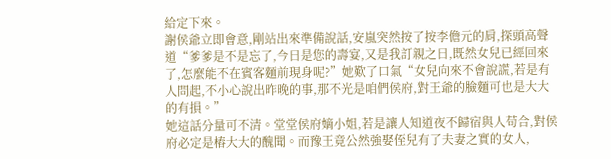給定下來。
謝侯爺立即會意,剛站出來準備說話,安嵐突然按了按李儋元的肩,探頭高聲道“爹爹是不是忘了,今日是您的壽宴,又是我訂親之日,既然女兒已經回來了,怎麼能不在賓客麵前現身呢?”她歎了口氣“女兒向來不會說謊,若是有人問起,不小心說出昨晚的事,那不光是咱們侯府,對王爺的臉麵可也是大大的有損。”
她這話分量可不清。堂堂侯府嫡小姐,若是讓人知道夜不歸宿與人苟合,對侯府必定是樁大大的醜聞。而豫王竟公然強娶侄兒有了夫妻之實的女人,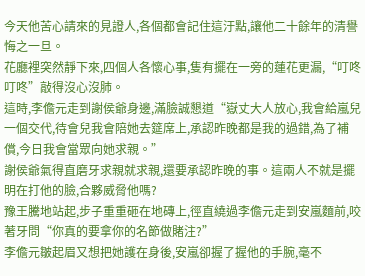今天他苦心請來的見證人,各個都會記住這汙點,讓他二十餘年的清譽悔之一旦。
花廳裡突然靜下來,四個人各懷心事,隻有擺在一旁的蓮花更漏,“叮咚叮咚”敲得沒心沒肺。
這時,李儋元走到謝侯爺身邊,滿臉誠懇道“嶽丈大人放心,我會給嵐兒一個交代,待會兒我會陪她去筵席上,承認昨晚都是我的過錯,為了補償,今日我會當眾向她求親。”
謝侯爺氣得直磨牙求親就求親,還要承認昨晚的事。這兩人不就是擺明在打他的臉,合夥威脅他嗎?
豫王騰地站起,步子重重砸在地磚上,徑直繞過李儋元走到安嵐麵前,咬著牙問“你真的要拿你的名節做賭注?”
李儋元皺起眉又想把她護在身後,安嵐卻握了握他的手腕,毫不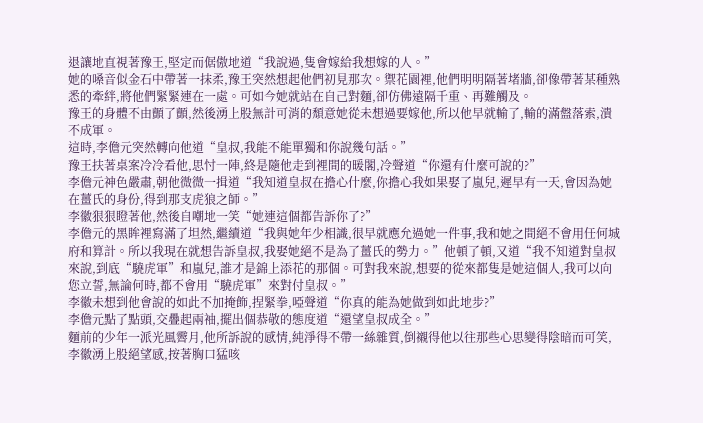退讓地直視著豫王,堅定而倨傲地道“我說過,隻會嫁給我想嫁的人。”
她的嗓音似金石中帶著一抹柔,豫王突然想起他們初見那次。禦花園裡,他們明明隔著堵牆,卻像帶著某種熟悉的牽絆,將他們緊緊連在一處。可如今她就站在自己對麵,卻仿佛遠隔千重、再難觸及。
豫王的身體不由顫了顫,然後湧上股無計可消的頹意她從未想過要嫁他,所以他早就輸了,輸的滿盤落索,潰不成軍。
這時,李儋元突然轉向他道“皇叔,我能不能單獨和你說幾句話。”
豫王扶著桌案冷冷看他,思忖一陣,終是隨他走到裡間的暖閣,冷聲道“你還有什麼可說的?”
李儋元神色嚴肅,朝他微微一揖道“我知道皇叔在擔心什麼,你擔心我如果娶了嵐兒,遲早有一天,會因為她在薑氏的身份,得到那支虎狼之師。”
李徽狠狠瞪著他,然後自嘲地一笑“她連這個都告訴你了?”
李儋元的黑眸裡寫滿了坦然,繼續道“我與她年少相識,很早就應允過她一件事,我和她之間絕不會用任何城府和算計。所以我現在就想告訴皇叔,我娶她絕不是為了薑氏的勢力。”他頓了頓,又道“我不知道對皇叔來說,到底“驍虎軍”和嵐兒,誰才是錦上添花的那個。可對我來說,想要的從來都隻是她這個人,我可以向您立誓,無論何時,都不會用“驍虎軍”來對付皇叔。”
李徽未想到他會說的如此不加掩飾,捏緊拳,啞聲道“你真的能為她做到如此地步?”
李儋元點了點頭,交疊起兩袖,擺出個恭敬的態度道“還望皇叔成全。”
麵前的少年一派光風霽月,他所訴說的感情,純淨得不帶一絲雜質,倒襯得他以往那些心思變得陰暗而可笑,李徽湧上股絕望感,按著胸口猛咳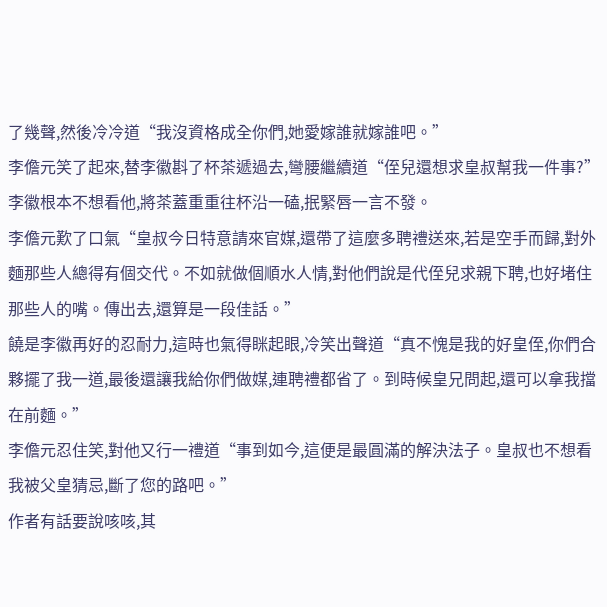了幾聲,然後冷冷道“我沒資格成全你們,她愛嫁誰就嫁誰吧。”
李儋元笑了起來,替李徽斟了杯茶遞過去,彎腰繼續道“侄兒還想求皇叔幫我一件事?”
李徽根本不想看他,將茶蓋重重往杯沿一磕,抿緊唇一言不發。
李儋元歎了口氣“皇叔今日特意請來官媒,還帶了這麼多聘禮送來,若是空手而歸,對外麵那些人總得有個交代。不如就做個順水人情,對他們說是代侄兒求親下聘,也好堵住那些人的嘴。傳出去,還算是一段佳話。”
饒是李徽再好的忍耐力,這時也氣得眯起眼,冷笑出聲道“真不愧是我的好皇侄,你們合夥擺了我一道,最後還讓我給你們做媒,連聘禮都省了。到時候皇兄問起,還可以拿我擋在前麵。”
李儋元忍住笑,對他又行一禮道“事到如今,這便是最圓滿的解決法子。皇叔也不想看我被父皇猜忌,斷了您的路吧。”
作者有話要說咳咳,其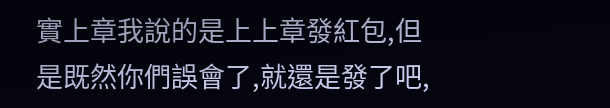實上章我說的是上上章發紅包,但是既然你們誤會了,就還是發了吧,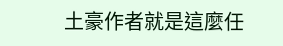土豪作者就是這麼任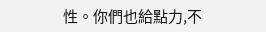性。你們也給點力,不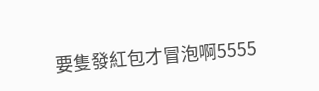要隻發紅包才冒泡啊5555